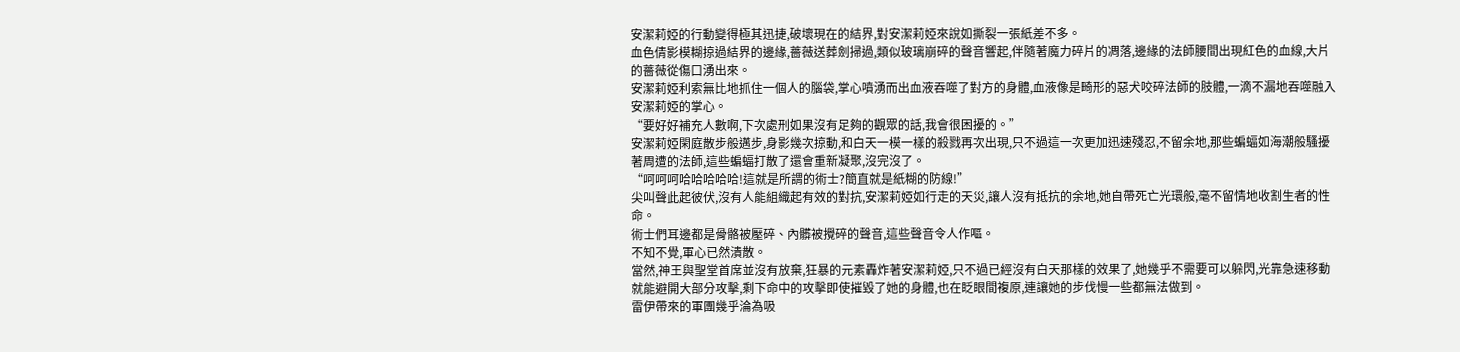安潔莉婭的行動變得極其迅捷,破壞現在的結界,對安潔莉婭來說如撕裂一張紙差不多。
血色倩影模糊掠過結界的邊緣,薔薇送葬劍掃過,類似玻璃崩碎的聲音響起,伴隨著魔力碎片的凋落,邊緣的法師腰間出現紅色的血線,大片的薔薇從傷口湧出來。
安潔莉婭利索無比地抓住一個人的腦袋,掌心噴湧而出血液吞噬了對方的身體,血液像是畸形的惡犬咬碎法師的肢體,一滴不漏地吞噬融入安潔莉婭的掌心。
“要好好補充人數啊,下次處刑如果沒有足夠的觀眾的話,我會很困擾的。”
安潔莉婭閑庭散步般邁步,身影幾次掠動,和白天一模一樣的殺戮再次出現,只不過這一次更加迅速殘忍,不留余地,那些蝙蝠如海潮般騷擾著周遭的法師,這些蝙蝠打散了還會重新凝聚,沒完沒了。
“呵呵呵哈哈哈哈哈!這就是所謂的術士?簡直就是紙糊的防線!”
尖叫聲此起彼伏,沒有人能組織起有效的對抗,安潔莉婭如行走的天災,讓人沒有抵抗的余地,她自帶死亡光環般,毫不留情地收割生者的性命。
術士們耳邊都是骨骼被壓碎、內髒被攪碎的聲音,這些聲音令人作嘔。
不知不覺,軍心已然潰散。
當然,神王與聖堂首席並沒有放棄,狂暴的元素轟炸著安潔莉婭,只不過已經沒有白天那樣的效果了,她幾乎不需要可以躲閃,光靠急速移動就能避開大部分攻擊,剩下命中的攻擊即使摧毀了她的身體,也在眨眼間複原,連讓她的步伐慢一些都無法做到。
雷伊帶來的軍團幾乎淪為吸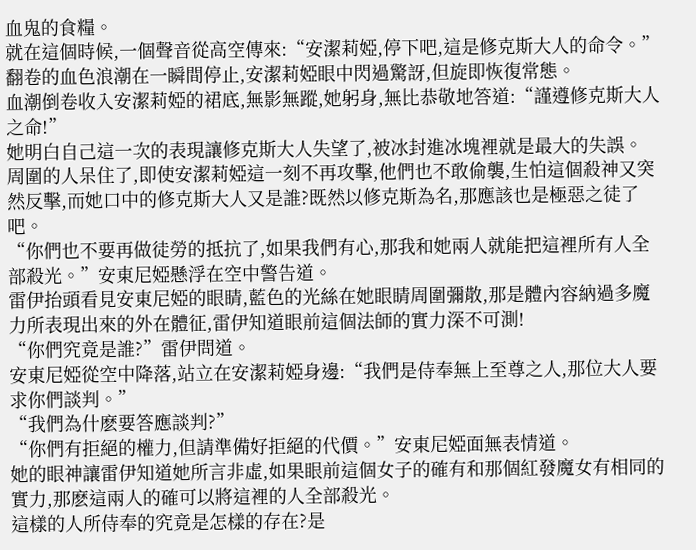血鬼的食糧。
就在這個時候,一個聲音從高空傳來:“安潔莉婭,停下吧,這是修克斯大人的命令。”
翻卷的血色浪潮在一瞬間停止,安潔莉婭眼中閃過驚訝,但旋即恢復常態。
血潮倒卷收入安潔莉婭的裙底,無影無蹤,她躬身,無比恭敬地答道:“謹遵修克斯大人之命!”
她明白自己這一次的表現讓修克斯大人失望了,被冰封進冰塊裡就是最大的失誤。
周圍的人呆住了,即使安潔莉婭這一刻不再攻擊,他們也不敢偷襲,生怕這個殺神又突然反擊,而她口中的修克斯大人又是誰?既然以修克斯為名,那應該也是極惡之徒了吧。
“你們也不要再做徒勞的抵抗了,如果我們有心,那我和她兩人就能把這裡所有人全部殺光。”安東尼婭懸浮在空中警告道。
雷伊抬頭看見安東尼婭的眼睛,藍色的光絲在她眼睛周圍彌散,那是體內容納過多魔力所表現出來的外在體征,雷伊知道眼前這個法師的實力深不可測!
“你們究竟是誰?”雷伊問道。
安東尼婭從空中降落,站立在安潔莉婭身邊:“我們是侍奉無上至尊之人,那位大人要求你們談判。”
“我們為什麽要答應談判?”
“你們有拒絕的權力,但請準備好拒絕的代價。”安東尼婭面無表情道。
她的眼神讓雷伊知道她所言非虛,如果眼前這個女子的確有和那個紅發魔女有相同的實力,那麽這兩人的確可以將這裡的人全部殺光。
這樣的人所侍奉的究竟是怎樣的存在?是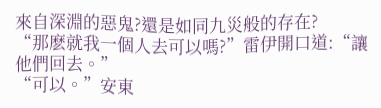來自深淵的惡鬼?還是如同九災般的存在?
“那麽就我一個人去可以嗎?”雷伊開口道:“讓他們回去。”
“可以。”安東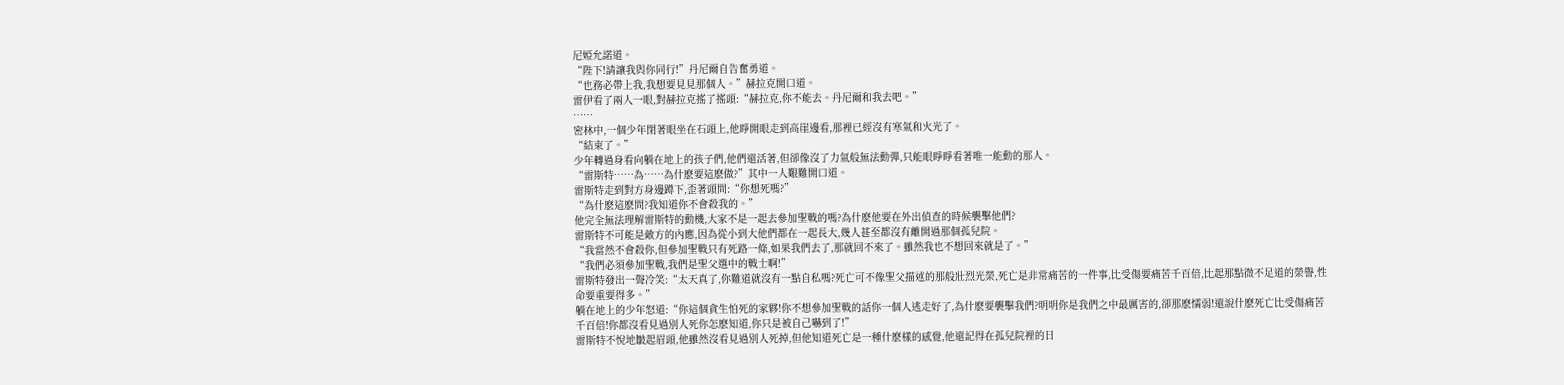尼婭允諾道。
“陛下!請讓我與你同行!”丹尼爾自告奮勇道。
“也務必帶上我,我想要見見那個人。”赫拉克開口道。
雷伊看了兩人一眼,對赫拉克搖了搖頭:“赫拉克,你不能去。丹尼爾和我去吧。”
……
密林中,一個少年閉著眼坐在石頭上,他睜開眼走到高崖邊看,那裡已經沒有寒氣和火光了。
“結束了。”
少年轉過身看向躺在地上的孩子們,他們還活著,但卻像沒了力氣般無法動彈,只能眼睜睜看著唯一能動的那人。
“雷斯特……為……為什麽要這麽做?”其中一人艱難開口道。
雷斯特走到對方身邊蹲下,歪著頭問:“你想死嗎?”
“為什麽這麽問?我知道你不會殺我的。”
他完全無法理解雷斯特的動機,大家不是一起去參加聖戰的嗎?為什麽他要在外出偵查的時候襲擊他們?
雷斯特不可能是敵方的內應,因為從小到大他們都在一起長大,幾人甚至都沒有離開過那個孤兒院。
“我當然不會殺你,但參加聖戰只有死路一條,如果我們去了,那就回不來了。雖然我也不想回來就是了。”
“我們必須參加聖戰,我們是聖父選中的戰士啊!”
雷斯特發出一聲冷笑:“太天真了,你難道就沒有一點自私嗎?死亡可不像聖父描述的那般壯烈光榮,死亡是非常痛苦的一件事,比受傷要痛苦千百倍,比起那點微不足道的榮譽,性命要重要得多。”
躺在地上的少年怒道:“你這個貪生怕死的家夥!你不想參加聖戰的話你一個人逃走好了,為什麽要襲擊我們?明明你是我們之中最厲害的,卻那麽懦弱!還說什麽死亡比受傷痛苦千百倍!你都沒看見過別人死你怎麽知道,你只是被自己嚇到了!”
雷斯特不悅地皺起眉頭,他雖然沒看見過別人死掉,但他知道死亡是一種什麽樣的感覺,他還記得在孤兒院裡的日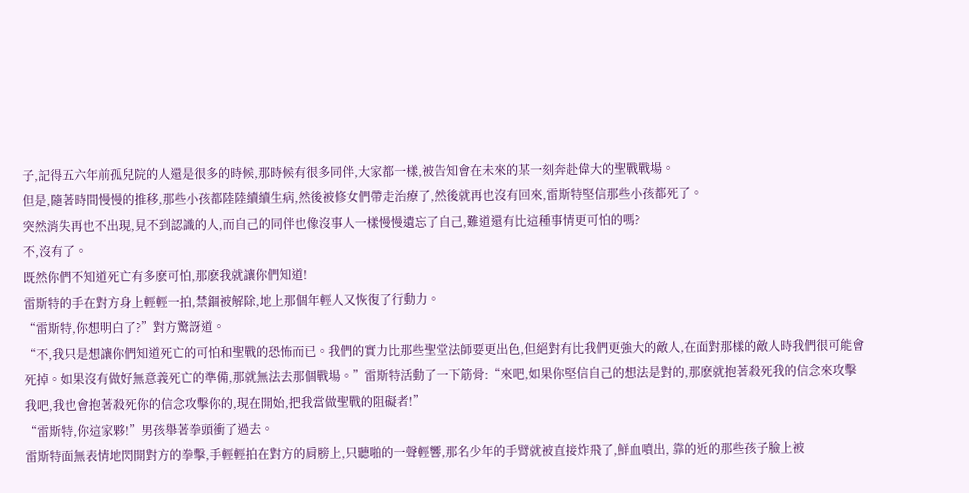子,記得五六年前孤兒院的人還是很多的時候,那時候有很多同伴,大家都一樣,被告知會在未來的某一刻奔赴偉大的聖戰戰場。
但是,隨著時間慢慢的推移,那些小孩都陸陸續續生病,然後被修女們帶走治療了,然後就再也沒有回來,雷斯特堅信那些小孩都死了。
突然消失再也不出現,見不到認識的人,而自己的同伴也像沒事人一樣慢慢遺忘了自己,難道還有比這種事情更可怕的嗎?
不,沒有了。
既然你們不知道死亡有多麽可怕,那麽我就讓你們知道!
雷斯特的手在對方身上輕輕一拍,禁錮被解除,地上那個年輕人又恢復了行動力。
“雷斯特,你想明白了?”對方驚訝道。
“不,我只是想讓你們知道死亡的可怕和聖戰的恐怖而已。我們的實力比那些聖堂法師要更出色,但絕對有比我們更強大的敵人,在面對那樣的敵人時我們很可能會死掉。如果沒有做好無意義死亡的準備,那就無法去那個戰場。”雷斯特活動了一下筋骨:“來吧,如果你堅信自己的想法是對的,那麽就抱著殺死我的信念來攻擊我吧,我也會抱著殺死你的信念攻擊你的,現在開始,把我當做聖戰的阻礙者!”
“雷斯特,你這家夥!”男孩舉著拳頭衝了過去。
雷斯特面無表情地閃開對方的拳擊,手輕輕拍在對方的肩膀上,只聽啪的一聲輕響,那名少年的手臂就被直接炸飛了,鮮血噴出, 靠的近的那些孩子臉上被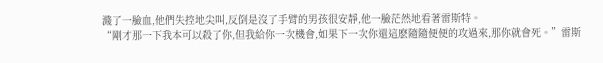濺了一臉血,他們失控地尖叫,反倒是沒了手臂的男孩很安靜,他一臉茫然地看著雷斯特。
“剛才那一下我本可以殺了你,但我給你一次機會,如果下一次你還這麽隨隨便便的攻過來,那你就會死。”雷斯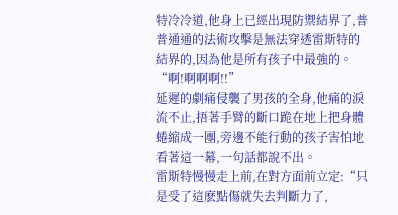特冷冷道,他身上已經出現防禦結界了,普普通通的法術攻擊是無法穿透雷斯特的結界的,因為他是所有孩子中最強的。
“啊!啊啊啊!!”
延遲的劇痛侵襲了男孩的全身,他痛的淚流不止,捂著手臂的斷口跪在地上把身體蜷縮成一團,旁邊不能行動的孩子害怕地看著這一幕,一句話都說不出。
雷斯特慢慢走上前,在對方面前立定:“只是受了這麽點傷就失去判斷力了,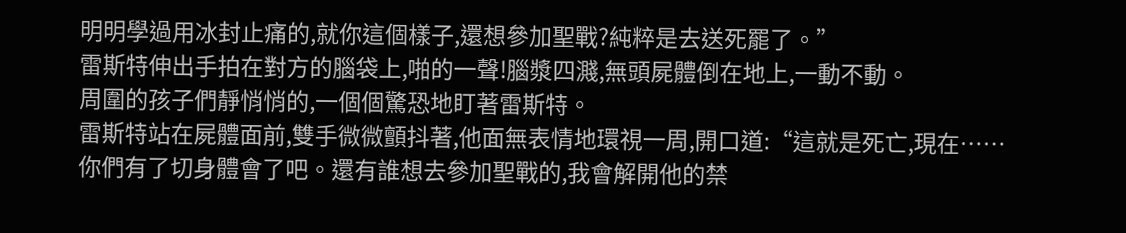明明學過用冰封止痛的,就你這個樣子,還想參加聖戰?純粹是去送死罷了。”
雷斯特伸出手拍在對方的腦袋上,啪的一聲!腦漿四濺,無頭屍體倒在地上,一動不動。
周圍的孩子們靜悄悄的,一個個驚恐地盯著雷斯特。
雷斯特站在屍體面前,雙手微微顫抖著,他面無表情地環視一周,開口道:“這就是死亡,現在……你們有了切身體會了吧。還有誰想去參加聖戰的,我會解開他的禁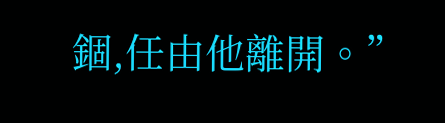錮,任由他離開。”